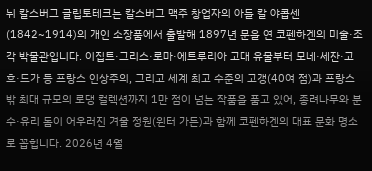뉘 칼스버그 글립토테크는 칼스버그 맥주 창업자의 아들 칼 야콥센(1842~1914)의 개인 소장품에서 출발해 1897년 문을 연 코펜하겐의 미술·조각 박물관입니다. 이집트·그리스·로마·에트루리아 고대 유물부터 모네·세잔·고흐·드가 등 프랑스 인상주의, 그리고 세계 최고 수준의 고갱(40여 점)과 프랑스 밖 최대 규모의 로댕 컬렉션까지 1만 점이 넘는 작품을 품고 있어, 종려나무와 분수·유리 돔이 어우러진 겨울 정원(윈터 가든)과 함께 코펜하겐의 대표 문화 명소로 꼽힙니다. 2026년 4월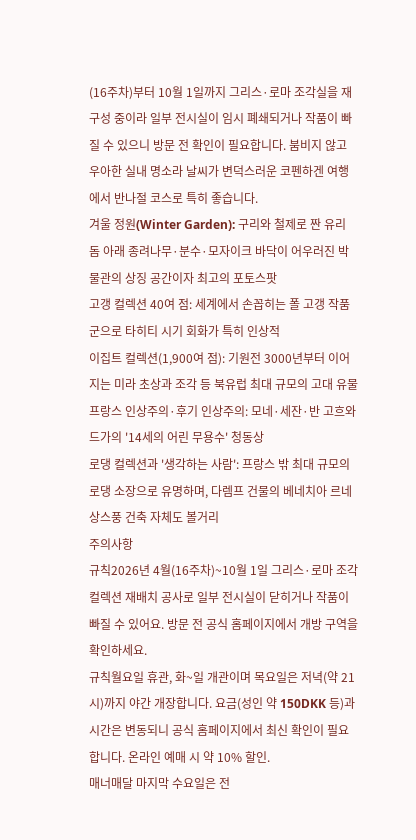(16주차)부터 10월 1일까지 그리스·로마 조각실을 재구성 중이라 일부 전시실이 임시 폐쇄되거나 작품이 빠질 수 있으니 방문 전 확인이 필요합니다. 붐비지 않고 우아한 실내 명소라 날씨가 변덕스러운 코펜하겐 여행에서 반나절 코스로 특히 좋습니다.
겨울 정원(Winter Garden): 구리와 철제로 짠 유리 돔 아래 종려나무·분수·모자이크 바닥이 어우러진 박물관의 상징 공간이자 최고의 포토스팟
고갱 컬렉션 40여 점: 세계에서 손꼽히는 폴 고갱 작품군으로 타히티 시기 회화가 특히 인상적
이집트 컬렉션(1,900여 점): 기원전 3000년부터 이어지는 미라 초상과 조각 등 북유럽 최대 규모의 고대 유물
프랑스 인상주의·후기 인상주의: 모네·세잔·반 고흐와 드가의 '14세의 어린 무용수' 청동상
로댕 컬렉션과 '생각하는 사람': 프랑스 밖 최대 규모의 로댕 소장으로 유명하며, 다렘프 건물의 베네치아 르네상스풍 건축 자체도 볼거리
주의사항
규칙2026년 4월(16주차)~10월 1일 그리스·로마 조각 컬렉션 재배치 공사로 일부 전시실이 닫히거나 작품이 빠질 수 있어요. 방문 전 공식 홈페이지에서 개방 구역을 확인하세요.
규칙월요일 휴관, 화~일 개관이며 목요일은 저녁(약 21시)까지 야간 개장합니다. 요금(성인 약 150DKK 등)과 시간은 변동되니 공식 홈페이지에서 최신 확인이 필요합니다. 온라인 예매 시 약 10% 할인.
매너매달 마지막 수요일은 전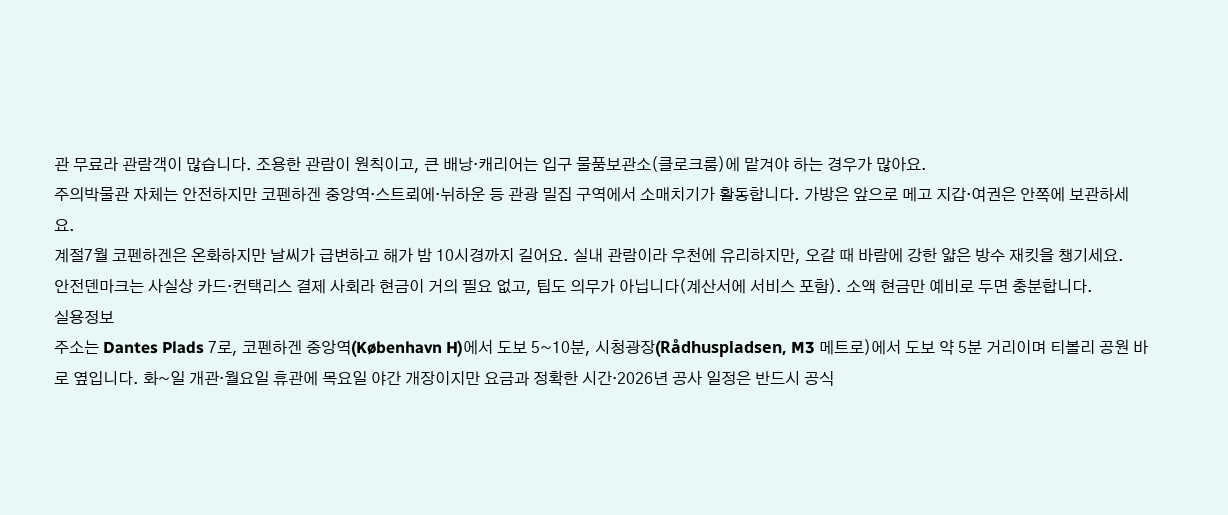관 무료라 관람객이 많습니다. 조용한 관람이 원칙이고, 큰 배낭·캐리어는 입구 물품보관소(클로크룸)에 맡겨야 하는 경우가 많아요.
주의박물관 자체는 안전하지만 코펜하겐 중앙역·스트뢰에·뉘하운 등 관광 밀집 구역에서 소매치기가 활동합니다. 가방은 앞으로 메고 지갑·여권은 안쪽에 보관하세요.
계절7월 코펜하겐은 온화하지만 날씨가 급변하고 해가 밤 10시경까지 길어요. 실내 관람이라 우천에 유리하지만, 오갈 때 바람에 강한 얇은 방수 재킷을 챙기세요.
안전덴마크는 사실상 카드·컨택리스 결제 사회라 현금이 거의 필요 없고, 팁도 의무가 아닙니다(계산서에 서비스 포함). 소액 현금만 예비로 두면 충분합니다.
실용정보
주소는 Dantes Plads 7로, 코펜하겐 중앙역(København H)에서 도보 5~10분, 시청광장(Rådhuspladsen, M3 메트로)에서 도보 약 5분 거리이며 티볼리 공원 바로 옆입니다. 화~일 개관·월요일 휴관에 목요일 야간 개장이지만 요금과 정확한 시간·2026년 공사 일정은 반드시 공식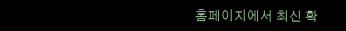홈페이지에서 최신 확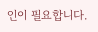인이 필요합니다.